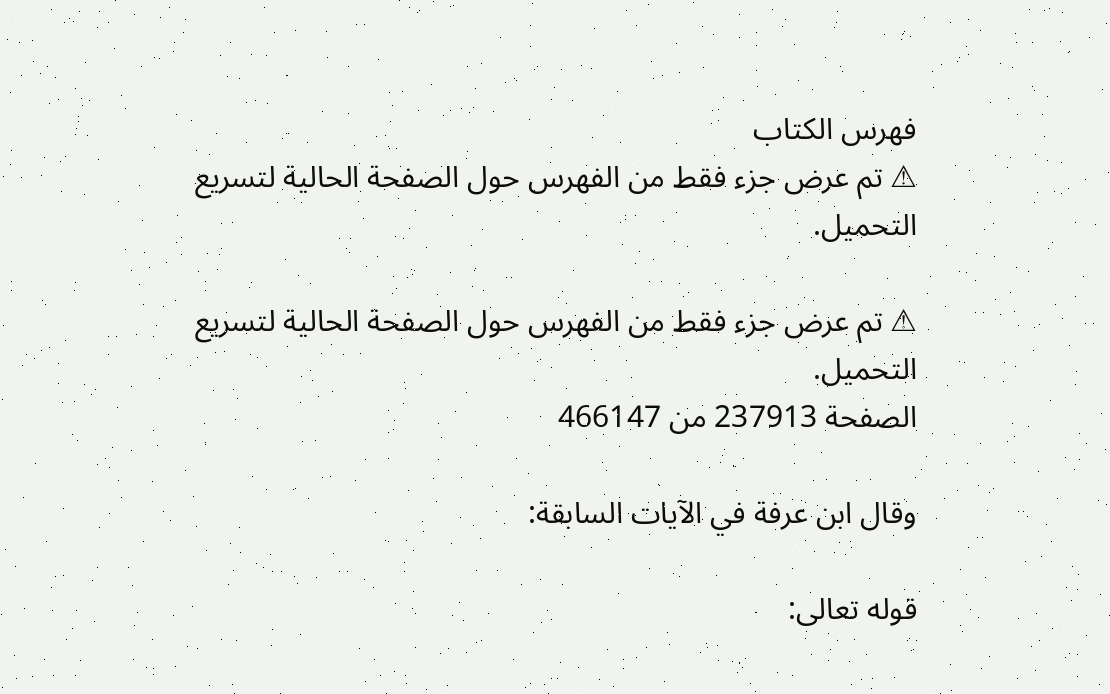فهرس الكتاب
⚠ تم عرض جزء فقط من الفهرس حول الصفحة الحالية لتسريع التحميل.

⚠ تم عرض جزء فقط من الفهرس حول الصفحة الحالية لتسريع التحميل.
الصفحة 237913 من 466147

وقال ابن عرفة في الآيات السابقة:

قوله تعالى: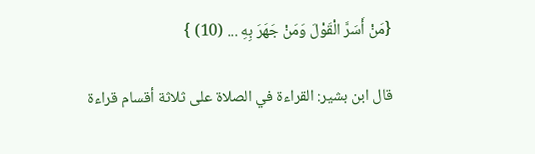{مَنْ أَسَرَّ الْقَوْلَ وَمَنْ جَهَرَ بِهِ ... (10) }

قال ابن بشير: القراءة في الصلاة على ثلاثة أقسام قراءة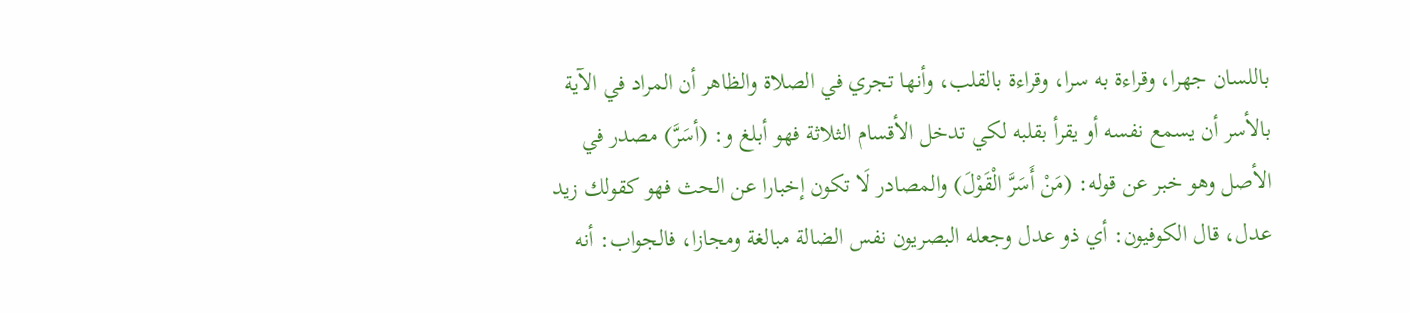باللسان جهرا، وقراءة به سرا، وقراءة بالقلب، وأنها تجري في الصلاة والظاهر أن المراد في الآية بالأسر أن يسمع نفسه أو يقرأ بقلبه لكي تدخل الأقسام الثلاثة فهو أبلغ و: (أسَرَّ) مصدر في الأصل وهو خبر عن قوله: (مَنْ أَسَرَّ الْقَوْلَ) والمصادر لَا تكون إخبارا عن الحث فهو كقولك زيد عدل، قال الكوفيون: أي ذو عدل وجعله البصريون نفس الضالة مبالغة ومجازا، فالجواب: أنه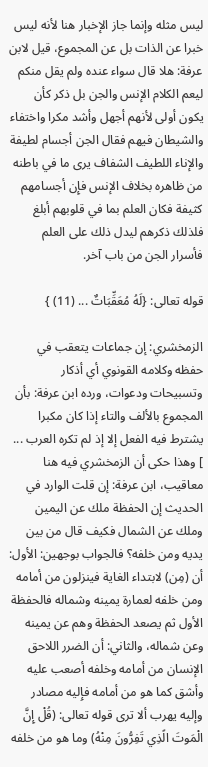ليس مثله وإنما جاز الإخبار هنا لأنه ليس خبرا عن الذات بل عن المجموع، قيل لابن عرفة: هلا قال سواء عنده ولم يقل منكم ليعم الكلام الإنس والجن بل ذكر كأن يكون أولى لأنهم أجهل وأشد مكرا واختفاء والشيطان فيهم فقال الجن أجسام لطيفة والإناء اللطيف الشفاف يرى ما في باطنه من ظاهره بخلاف الإنس فإِن أجسامهم كثيفة فكان العلم بما في قلوبهم أبلغ فلذلك ذكرهم ليدل ذلك على العلم فأسرار الجن من باب آخر.

قوله تعالى: {لَهُ مُعَقِّبَاتٌ ... (11) }

الزمخشري: إن جماعات يتعقب في حفظه وكلامه القونوي أي أذكار وتسبيحات ودعوات، ورده ابن عرفة: بأن المجموع بالألف والتاء إذا كان مكبرا يشترط فيه الفعل إلا إذ لم تكره العرب ... ] وهذا حكى أن الزمخشري فيه هنا معاقيب، ابن عرفة: إن قلت الوارد في الحديث إن الحفظة ملك عن اليمين وملك عن الشمال فكيف قال من بين يديه ومن خلفه؟ فالجواب بوجهين: الأول: أن (مِن) لابتداء الغاية فينزلون من أمامه ومن خلفه لعمارة يمينه وشماله فالحفظة الأول ثم يصعد الحفظة وهم عن يمينه وعن شماله، والثاني: أن الضرر اللاحق الإنسان من أمامه وخلفه أصعب عليه وأشق كما هو من أمامه فإِليه مصادر وإليه يهرب ألا ترى قوله تعالى: (قُلْ إِنَّ الْمَوتَ الًذِي تَفِرُّونَ مِنْهُ) وما هو من خلفه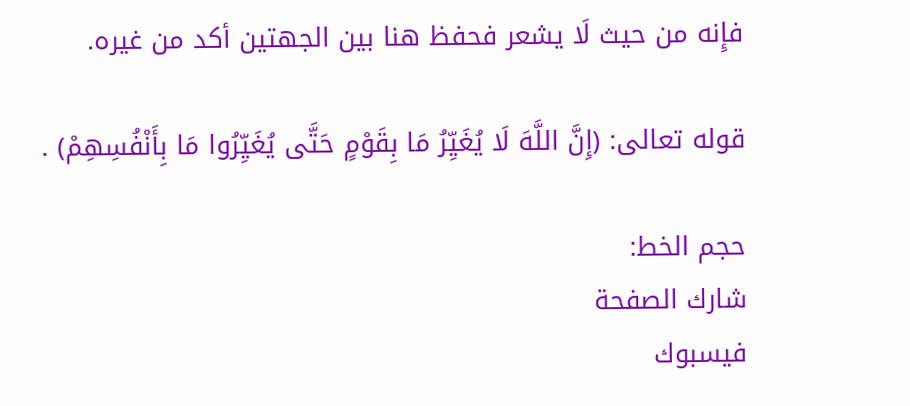فإِنه من حيث لَا يشعر فحفظ هنا بين الجهتين أكد من غيره.

قوله تعالى: (إِنَّ اللَّهَ لَا يُغَيِّرُ مَا بِقَوْمٍ حَتَّى يُغَيِّرُوا مَا بِأَنْفُسِهِمْ) .

حجم الخط:
شارك الصفحة
فيسبوك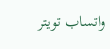واتساب تويتر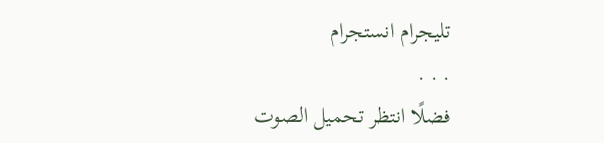تليجرام انستجرام
. . .
فضلًا انتظر تحميل الصوت